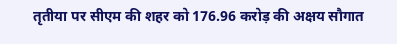तृतीया पर सीएम की शहर को 176.96 करोड़ की अक्षय सौगात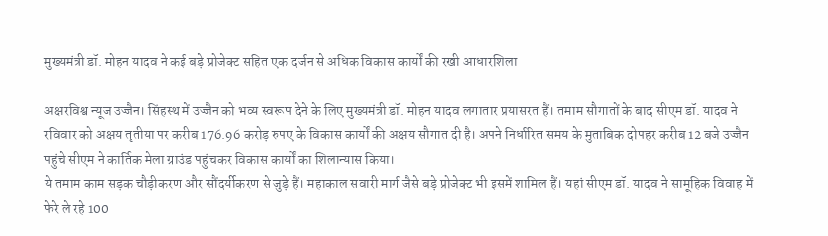मुख्यमंत्री डॉ. मोहन यादव ने कई बड़े प्रोजेक्ट सहित एक दर्जन से अधिक विकास कार्यों की रखी आधारशिला

अक्षरविश्व न्यूज उज्जैन। सिंहस्थ में उज्जैन को भव्य स्वरूप देने के लिए मुख्यमंत्री डॉ. मोहन यादव लगातार प्रयासरत हैं। तमाम सौगातों के बाद सीएम डॉ. यादव ने रविवार को अक्षय तृतीया पर करीब 176.96 करोड़ रुपए के विकास कार्यों की अक्षय सौगात दी है। अपने निर्धारित समय के मुताबिक दोपहर करीब 12 बजे उज्जैन पहुंचे सीएम ने कार्तिक मेला ग्राउंड पहुंचकर विकास कार्यों का शिलान्यास किया।
ये तमाम काम सड़क चौड़ीकरण और सौंदर्यीकरण से जुड़े हैं। महाकाल सवारी मार्ग जैसे बड़े प्रोजेक्ट भी इसमें शामिल हैं। यहां सीएम डॉ. यादव ने सामूहिक विवाह में फेरे ले रहे 100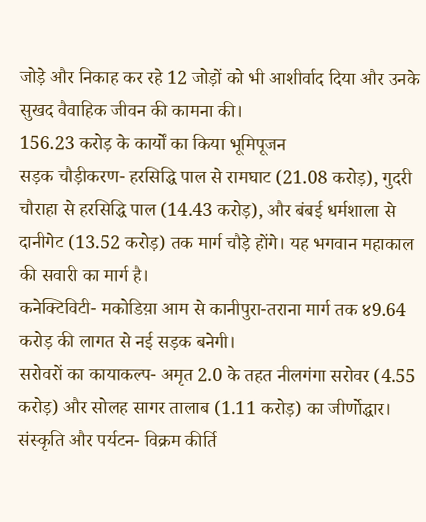जोड़े और निकाह कर रहे 12 जोड़ों को भी आशीर्वाद दिया और उनके सुखद वैवाहिक जीवन की कामना की।
156.23 करोड़ के कार्यों का किया भूमिपूजन
सड़क चौड़ीकरण- हरसिद्धि पाल से रामघाट (21.08 करोड़), गुदरी चौराहा से हरसिद्धि पाल (14.43 करोड़), और बंबई धर्मशाला से दानीगेट (13.52 करोड़) तक मार्ग चौड़े होंगे। यह भगवान महाकाल की सवारी का मार्ग है।
कनेक्टिविटी- मकोडिय़ा आम से कानीपुरा-तराना मार्ग तक ४9.64 करोड़ की लागत से नई सड़क बनेगी।
सरोवरों का कायाकल्प- अमृत 2.0 के तहत नीलगंगा सरोवर (4.55 करोड़) और सोलह सागर तालाब (1.11 करोड़) का जीर्णोद्धार।
संस्कृति और पर्यटन- विक्रम कीर्ति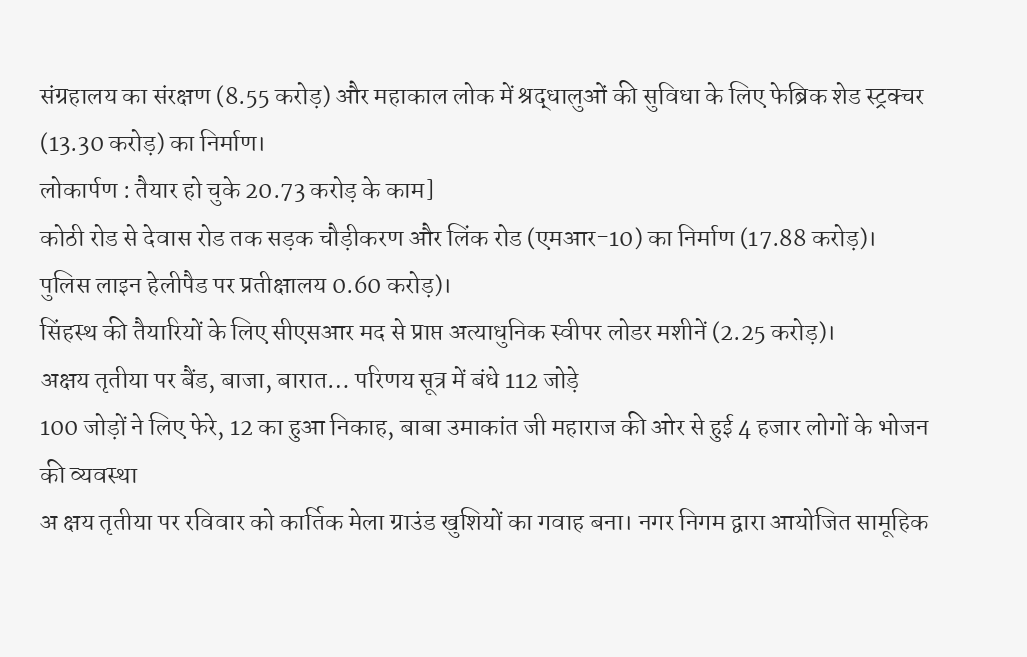संग्रहालय का संरक्षण (8.55 करोड़) और महाकाल लोक में श्रद्धालुओं की सुविधा के लिए फेब्रिक शेड स्ट्रक्चर (13.30 करोड़) का निर्माण।
लोकार्पण : तैयार हो चुके 20.73 करोड़ के काम]
कोठी रोड से देवास रोड तक सड़क चौड़ीकरण और लिंक रोड (एमआर-10) का निर्माण (17.88 करोड़)।
पुलिस लाइन हेलीपैड पर प्रतीक्षालय 0.60 करोड़)।
सिंहस्थ की तैयारियों के लिए सीएसआर मद से प्राप्त अत्याधुनिक स्वीपर लोडर मशीनें (2.25 करोड़)।
अक्षय तृतीया पर बैंड, बाजा, बारात… परिणय सूत्र में बंधे 112 जोड़े
100 जोड़ों ने लिए फेरे, 12 का हुआ निकाह, बाबा उमाकांत जी महाराज की ओर से हुई 4 हजार लोगों के भोजन की व्यवस्था
अ क्षय तृतीया पर रविवार को कार्तिक मेला ग्राउंड खुशियों का गवाह बना। नगर निगम द्वारा आयोजित सामूहिक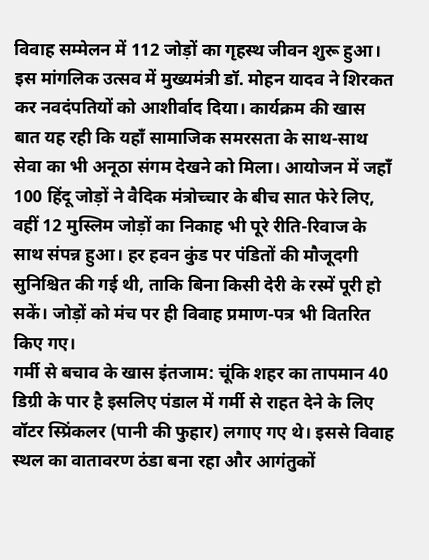विवाह सम्मेलन में 112 जोड़ों का गृहस्थ जीवन शुरू हुआ। इस मांगलिक उत्सव में मुख्यमंत्री डॉ. मोहन यादव ने शिरकत कर नवदंपतियों को आशीर्वाद दिया। कार्यक्रम की खास बात यह रही कि यहाँ सामाजिक समरसता के साथ-साथ सेवा का भी अनूठा संगम देखने को मिला। आयोजन में जहाँ 100 हिंदू जोड़ों ने वैदिक मंत्रोच्चार के बीच सात फेरे लिए, वहीं 12 मुस्लिम जोड़ों का निकाह भी पूरे रीति-रिवाज के साथ संपन्न हुआ। हर हवन कुंड पर पंडितों की मौजूदगी सुनिश्चित की गई थी, ताकि बिना किसी देरी के रस्में पूरी हो सकें। जोड़ों को मंच पर ही विवाह प्रमाण-पत्र भी वितरित किए गए।
गर्मी से बचाव के खास इंतजाम: चूंकि शहर का तापमान 40 डिग्री के पार है इसलिए पंडाल में गर्मी से राहत देने के लिए वॉटर स्प्रिंकलर (पानी की फुहार) लगाए गए थे। इससे विवाह स्थल का वातावरण ठंडा बना रहा और आगंतुकों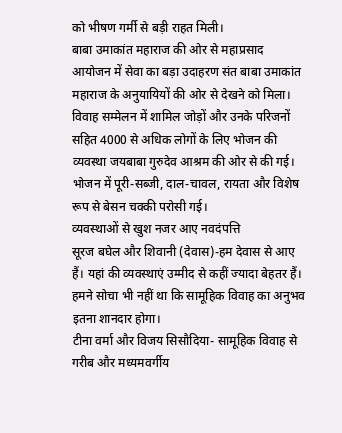को भीषण गर्मी से बड़ी राहत मिली।
बाबा उमाकांत महाराज की ओर से महाप्रसाद
आयोजन में सेवा का बड़ा उदाहरण संत बाबा उमाकांत महाराज के अनुयायियों की ओर से देखने को मिला। विवाह सम्मेलन में शामिल जोड़ों और उनके परिजनों सहित 4000 से अधिक लोगों के लिए भोजन की व्यवस्था जयबाबा गुरुदेव आश्रम की ओर से की गई। भोजन में पूरी-सब्जी, दाल-चावल, रायता और विशेष रूप से बेसन चक्की परोसी गई।
व्यवस्थाओं से खुश नजर आए नवदंपत्ति
सूरज बघेल और शिवानी (देवास)-हम देवास से आए हैं। यहां की व्यवस्थाएं उम्मीद से कहीं ज्यादा बेहतर हैं। हमने सोचा भी नहीं था कि सामूहिक विवाह का अनुभव इतना शानदार होगा।
टीना वर्मा और विजय सिसौदिया- सामूहिक विवाह से गरीब और मध्यमवर्गीय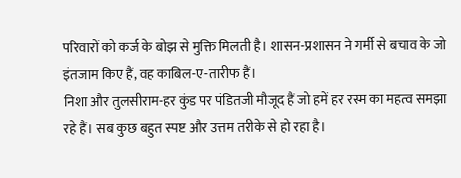परिवारों को कर्ज के बोझ से मुक्ति मिलती है। शासन-प्रशासन ने गर्मी से बचाव के जो इंतजाम किए हैं, वह काबिल-ए-तारीफ हैं।
निशा और तुलसीराम-हर कुंड पर पंडितजी मौजूद हैं जो हमें हर रस्म का महत्व समझा रहे हैं। सब कुछ बहुत स्पष्ट और उत्तम तरीके से हो रहा है।